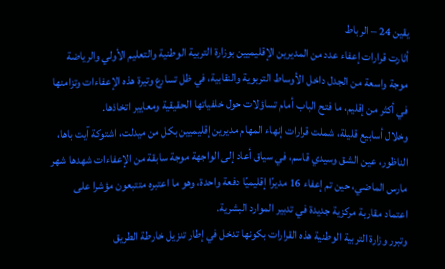يقين 24 – الرباط
أثارت قرارات إعفاء عدد من المديرين الإقليميين بوزارة التربية الوطنية والتعليم الأولي والرياضة موجة واسعة من الجدل داخل الأوساط التربوية والنقابية، في ظل تسارع وتيرة هذه الإعفاءات وتزامنها في أكثر من إقليم، ما فتح الباب أمام تساؤلات حول خلفياتها الحقيقية ومعايير اتخاذها.
وخلال أسابيع قليلة، شملت قرارات إنهاء المهام مديرين إقليميين بكل من ميدلت، اشتوكة آيت باها، الناظور، عين الشق وسيدي قاسم، في سياق أعاد إلى الواجهة موجة سابقة من الإعفاءات شهدها شهر مارس الماضي، حين تم إعفاء 16 مديرًا إقليميًا دفعة واحدة، وهو ما اعتبره متتبعون مؤشرا على اعتماد مقاربة مركزية جديدة في تدبير الموارد البشرية.
وتبرر وزارة التربية الوطنية هذه القرارات بكونها تدخل في إطار تنزيل خارطة الطريق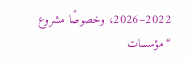2022–2026، وخصوصًا مشروع “مؤسسات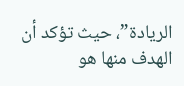الريادة”، حيث تؤكد أن الهدف منها هو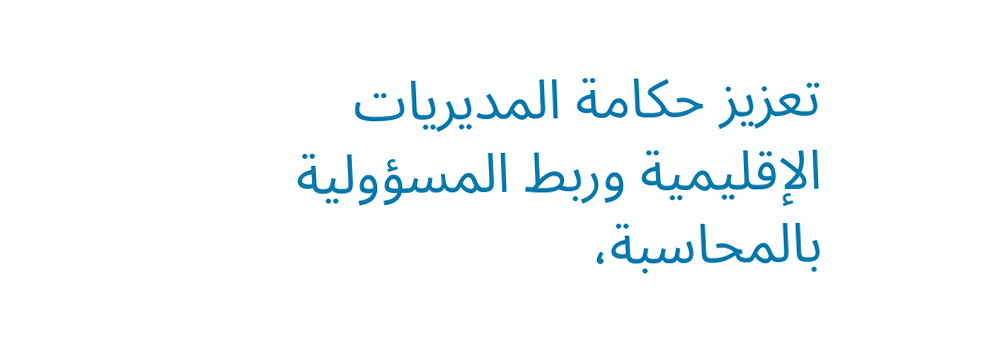تعزيز حكامة المديريات الإقليمية وربط المسؤولية بالمحاسبة،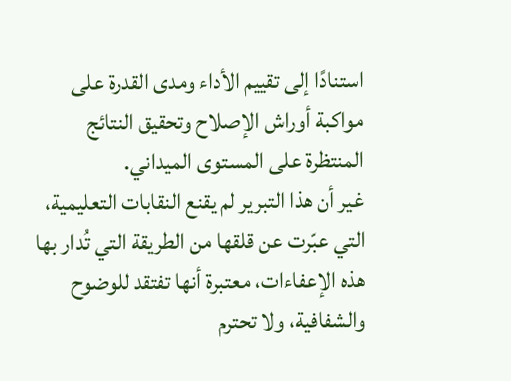استنادًا إلى تقييم الأداء ومدى القدرة على مواكبة أوراش الإصلاح وتحقيق النتائج المنتظرة على المستوى الميداني.
غير أن هذا التبرير لم يقنع النقابات التعليمية، التي عبّرت عن قلقها من الطريقة التي تُدار بها هذه الإعفاءات، معتبرة أنها تفتقد للوضوح والشفافية، ولا تحترم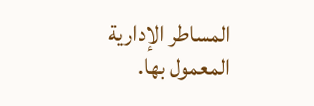المساطر الإدارية المعمول بها.